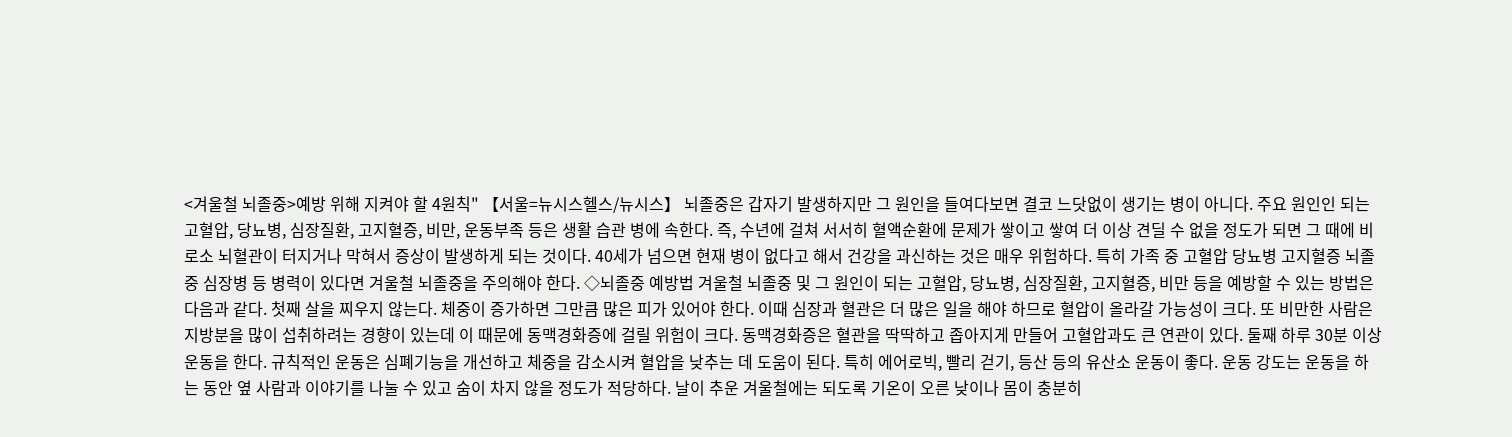<겨울철 뇌졸중>예방 위해 지켜야 할 4원칙" 【서울=뉴시스헬스/뉴시스】 뇌졸중은 갑자기 발생하지만 그 원인을 들여다보면 결코 느닷없이 생기는 병이 아니다. 주요 원인인 되는 고혈압, 당뇨병, 심장질환, 고지혈증, 비만, 운동부족 등은 생활 습관 병에 속한다. 즉, 수년에 걸쳐 서서히 혈액순환에 문제가 쌓이고 쌓여 더 이상 견딜 수 없을 정도가 되면 그 때에 비로소 뇌혈관이 터지거나 막혀서 증상이 발생하게 되는 것이다. 40세가 넘으면 현재 병이 없다고 해서 건강을 과신하는 것은 매우 위험하다. 특히 가족 중 고혈압 당뇨병 고지혈증 뇌졸중 심장병 등 병력이 있다면 겨울철 뇌졸중을 주의해야 한다. ◇뇌졸중 예방법 겨울철 뇌졸중 및 그 원인이 되는 고혈압, 당뇨병, 심장질환, 고지혈증, 비만 등을 예방할 수 있는 방법은 다음과 같다. 첫째 살을 찌우지 않는다. 체중이 증가하면 그만큼 많은 피가 있어야 한다. 이때 심장과 혈관은 더 많은 일을 해야 하므로 혈압이 올라갈 가능성이 크다. 또 비만한 사람은 지방분을 많이 섭취하려는 경향이 있는데 이 때문에 동맥경화증에 걸릴 위험이 크다. 동맥경화증은 혈관을 딱딱하고 좁아지게 만들어 고혈압과도 큰 연관이 있다. 둘째 하루 30분 이상 운동을 한다. 규칙적인 운동은 심폐기능을 개선하고 체중을 감소시켜 혈압을 낮추는 데 도움이 된다. 특히 에어로빅, 빨리 걷기, 등산 등의 유산소 운동이 좋다. 운동 강도는 운동을 하는 동안 옆 사람과 이야기를 나눌 수 있고 숨이 차지 않을 정도가 적당하다. 날이 추운 겨울철에는 되도록 기온이 오른 낮이나 몸이 충분히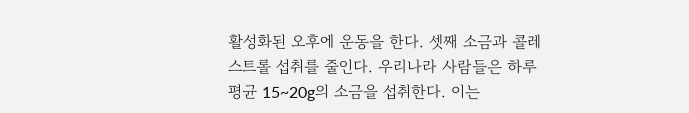활성화된 오후에 운동을 한다. 셋째 소금과 콜레스트롤 섭취를 줄인다. 우리나라 사람들은 하루 평균 15~20g의 소금을 섭취한다. 이는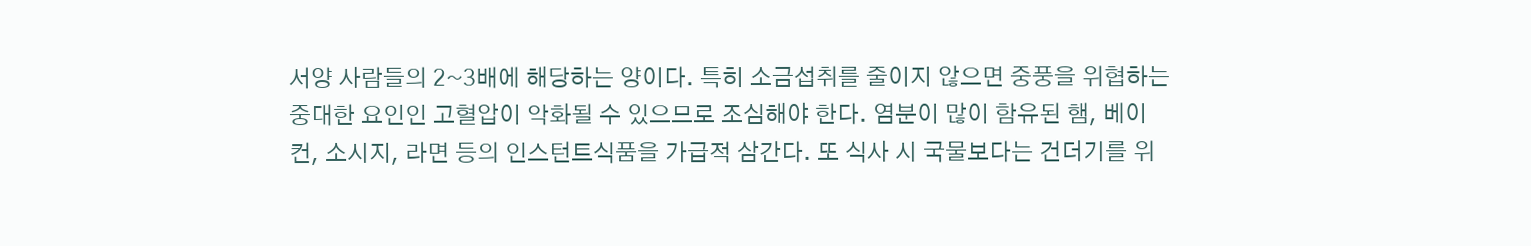서양 사람들의 2~3배에 해당하는 양이다. 특히 소금섭취를 줄이지 않으면 중풍을 위협하는 중대한 요인인 고혈압이 악화될 수 있으므로 조심해야 한다. 염분이 많이 함유된 햄, 베이컨, 소시지, 라면 등의 인스턴트식품을 가급적 삼간다. 또 식사 시 국물보다는 건더기를 위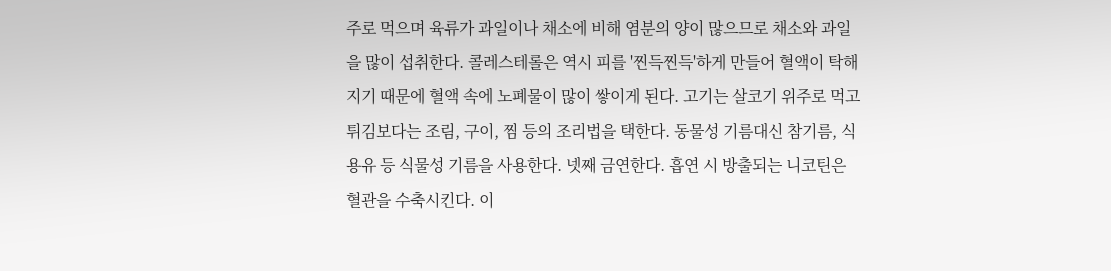주로 먹으며 육류가 과일이나 채소에 비해 염분의 양이 많으므로 채소와 과일을 많이 섭취한다. 콜레스테롤은 역시 피를 '찐득찐득'하게 만들어 혈액이 탁해지기 때문에 혈액 속에 노폐물이 많이 쌓이게 된다. 고기는 살코기 위주로 먹고 튀김보다는 조림, 구이, 찜 등의 조리법을 택한다. 동물성 기름대신 참기름, 식용유 등 식물성 기름을 사용한다. 넷째 금연한다. 흡연 시 방출되는 니코틴은 혈관을 수축시킨다. 이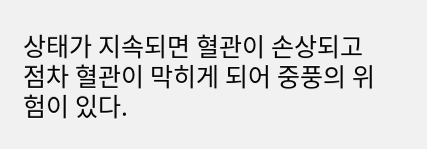상태가 지속되면 혈관이 손상되고 점차 혈관이 막히게 되어 중풍의 위험이 있다.